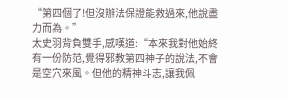“第四個了!但沒辦法保證能救過來,他說盡力而為。”
太史羽背負雙手,感嘆道:“本來我對他始終有一份防范,覺得邪教第四神子的說法,不會是空穴來風。但他的精神斗志,讓我佩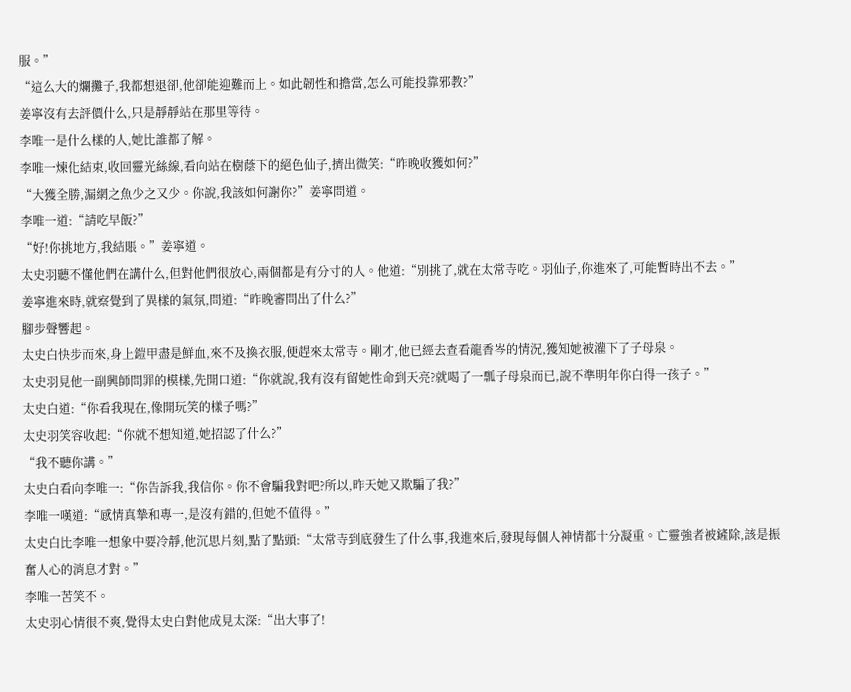服。”
“這么大的爛攤子,我都想退卻,他卻能迎難而上。如此韌性和擔當,怎么可能投靠邪教?”
姜寧沒有去評價什么,只是靜靜站在那里等待。
李唯一是什么樣的人,她比誰都了解。
李唯一煉化結束,收回靈光絲線,看向站在樹蔭下的絕色仙子,擠出微笑:“昨晚收獲如何?”
“大獲全勝,漏網之魚少之又少。你說,我該如何謝你?”姜寧問道。
李唯一道:“請吃早飯?”
“好!你挑地方,我結賬。”姜寧道。
太史羽聽不懂他們在講什么,但對他們很放心,兩個都是有分寸的人。他道:“別挑了,就在太常寺吃。羽仙子,你進來了,可能暫時出不去。”
姜寧進來時,就察覺到了異樣的氣氛,問道:“昨晚審問出了什么?”
腳步聲響起。
太史白快步而來,身上鎧甲盡是鮮血,來不及換衣服,便趕來太常寺。剛才,他已經去查看龍香岑的情況,獲知她被灌下了子母泉。
太史羽見他一副興師問罪的模樣,先開口道:“你就說,我有沒有留她性命到天亮?就喝了一瓢子母泉而已,說不準明年你白得一孩子。”
太史白道:“你看我現在,像開玩笑的樣子嗎?”
太史羽笑容收起:“你就不想知道,她招認了什么?”
“我不聽你講。”
太史白看向李唯一:“你告訴我,我信你。你不會騙我對吧?所以,昨天她又欺騙了我?”
李唯一嘆道:“感情真摯和專一,是沒有錯的,但她不值得。”
太史白比李唯一想象中要冷靜,他沉思片刻,點了點頭:“太常寺到底發生了什么事,我進來后,發現每個人神情都十分凝重。亡靈強者被鏟除,該是振奮人心的消息才對。”
李唯一苦笑不。
太史羽心情很不爽,覺得太史白對他成見太深:“出大事了!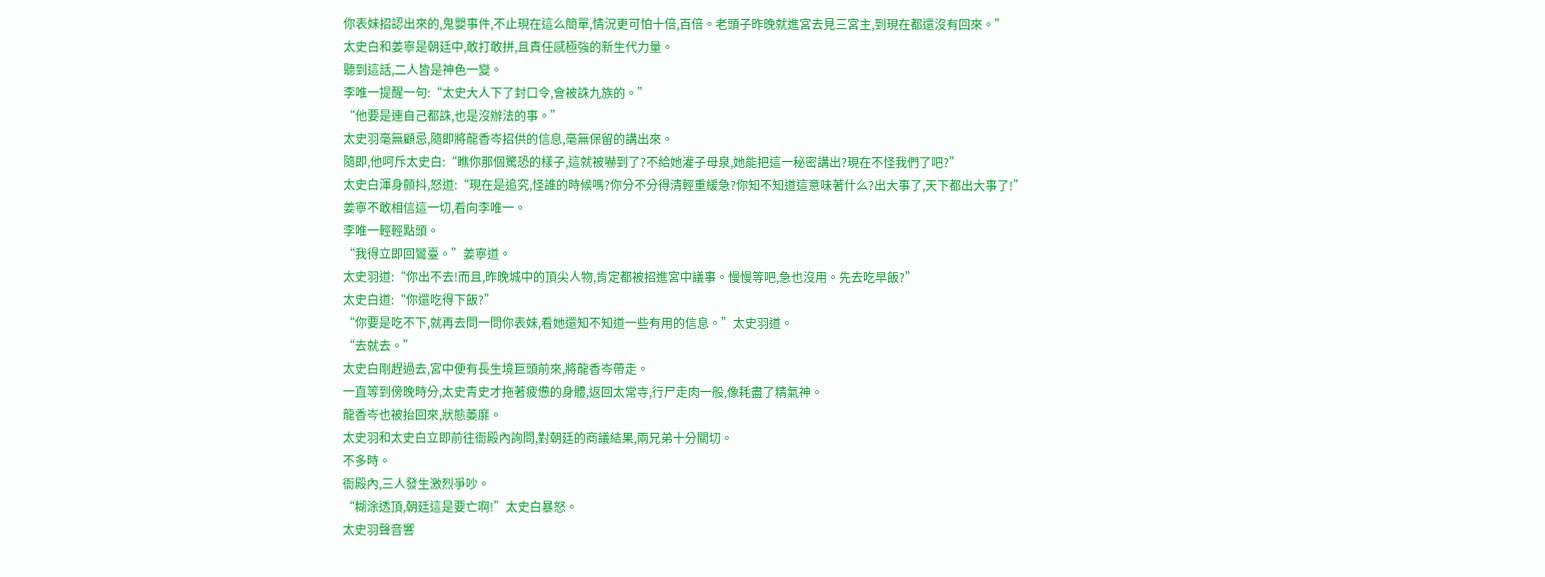你表妹招認出來的,鬼嬰事件,不止現在這么簡單,情況更可怕十倍,百倍。老頭子昨晚就進宮去見三宮主,到現在都還沒有回來。”
太史白和姜寧是朝廷中,敢打敢拼,且責任感極強的新生代力量。
聽到這話,二人皆是神色一變。
李唯一提醒一句:“太史大人下了封口令,會被誅九族的。”
“他要是連自己都誅,也是沒辦法的事。”
太史羽毫無顧忌,隨即將龍香岑招供的信息,毫無保留的講出來。
隨即,他呵斥太史白:“瞧你那個驚恐的樣子,這就被嚇到了?不給她灌子母泉,她能把這一秘密講出?現在不怪我們了吧?”
太史白渾身顫抖,怒道:“現在是追究,怪誰的時候嗎?你分不分得清輕重緩急?你知不知道這意味著什么?出大事了,天下都出大事了!”
姜寧不敢相信這一切,看向李唯一。
李唯一輕輕點頭。
“我得立即回鸞臺。”姜寧道。
太史羽道:“你出不去!而且,昨晚城中的頂尖人物,肯定都被招進宮中議事。慢慢等吧,急也沒用。先去吃早飯?”
太史白道:“你還吃得下飯?”
“你要是吃不下,就再去問一問你表妹,看她還知不知道一些有用的信息。”太史羽道。
“去就去。”
太史白剛趕過去,宮中便有長生境巨頭前來,將龍香岑帶走。
一直等到傍晚時分,太史青史才拖著疲憊的身體,返回太常寺,行尸走肉一般,像耗盡了精氣神。
龍香岑也被抬回來,狀態萎靡。
太史羽和太史白立即前往衙殿內詢問,對朝廷的商議結果,兩兄弟十分關切。
不多時。
衙殿內,三人發生激烈爭吵。
“糊涂透頂,朝廷這是要亡啊!”太史白暴怒。
太史羽聲音響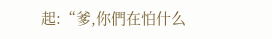起:“爹,你們在怕什么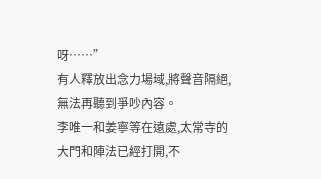呀……”
有人釋放出念力場域,將聲音隔絕,無法再聽到爭吵內容。
李唯一和姜寧等在遠處,太常寺的大門和陣法已經打開,不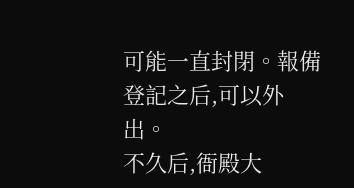可能一直封閉。報備登記之后,可以外出。
不久后,衙殿大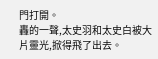門打開。
轟的一聲,太史羽和太史白被大片靈光,掀得飛了出去。